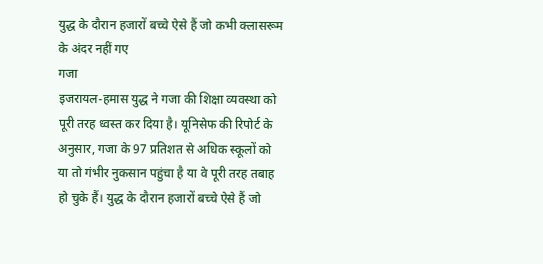युद्ध के दौरान हजारों बच्चे ऐसे हैं जो कभी क्लासरूम के अंदर नहीं गए
गजा
इजरायल-हमास युद्ध ने गजा की शिक्षा व्यवस्था को पूरी तरह ध्वस्त कर दिया है। यूनिसेफ की रिपोर्ट के अनुसार, गजा के 97 प्रतिशत से अधिक स्कूलों को या तो गंभीर नुकसान पहुंचा है या वे पूरी तरह तबाह हो चुके हैं। युद्ध के दौरान हजारों बच्चे ऐसे हैं जो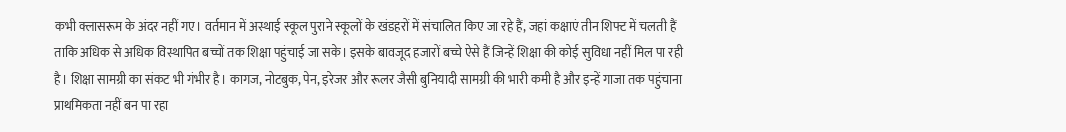कभी क्लासरूम के अंदर नहीं गए। वर्तमान में अस्थाई स्कूल पुराने स्कूलों के खंडहरों में संचालित किए जा रहे हैं, जहां कक्षाएं तीन शिफ्ट में चलती हैं ताकि अधिक से अधिक विस्थापित बच्चों तक शिक्षा पहुंचाई जा सके। इसके बावजूद हजारों बच्चे ऐसे हैं जिन्हें शिक्षा की कोई सुविधा नहीं मिल पा रही है। शिक्षा सामग्री का संकट भी गंभीर है। कागज, नोटबुक, पेन, इरेजर और रूलर जैसी बुनियादी सामग्री की भारी कमी है और इन्हें गाजा तक पहुंचाना प्राथमिकता नहीं बन पा रहा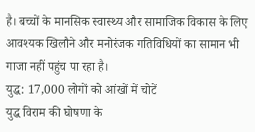है। बच्चों के मानसिक स्वास्थ्य और सामाजिक विकास के लिए आवश्यक खिलौने और मनोरंजक गतिविधियों का सामान भी गाजा नहीं पहुंच पा रहा है।
युद्ध: 17,000 लोगों को आंखों में चोटें
युद्ध विराम की घोषणा के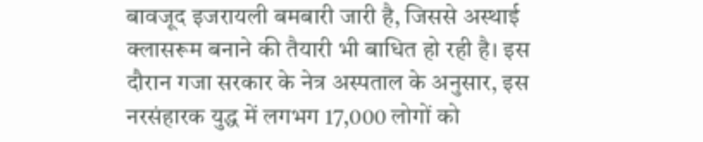बावजूद इजरायली बमबारी जारी है, जिससे अस्थाई क्लासरूम बनाने की तैयारी भी बाधित हो रही है। इस दौरान गजा सरकार के नेत्र अस्पताल के अनुसार, इस नरसंहारक युद्ध में लगभग 17,000 लोगों को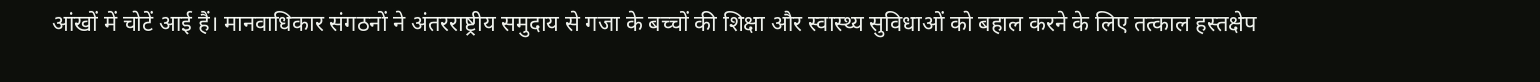आंखों में चोटें आई हैं। मानवाधिकार संगठनों ने अंतरराष्ट्रीय समुदाय से गजा के बच्चों की शिक्षा और स्वास्थ्य सुविधाओं को बहाल करने के लिए तत्काल हस्तक्षेप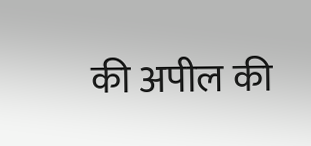की अपील की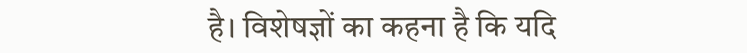है। विशेषज्ञों का कहना है कि यदि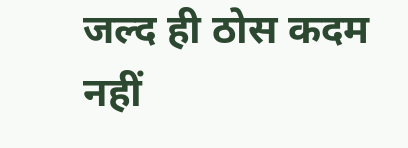जल्द ही ठोस कदम नहीं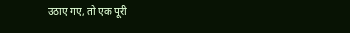उठाए गए, तो एक पूरी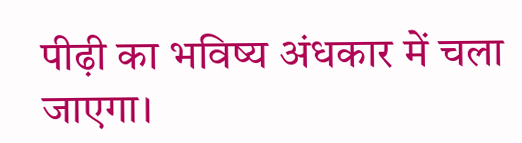पीढ़ी का भविष्य अंधकार में चला जाएगा।